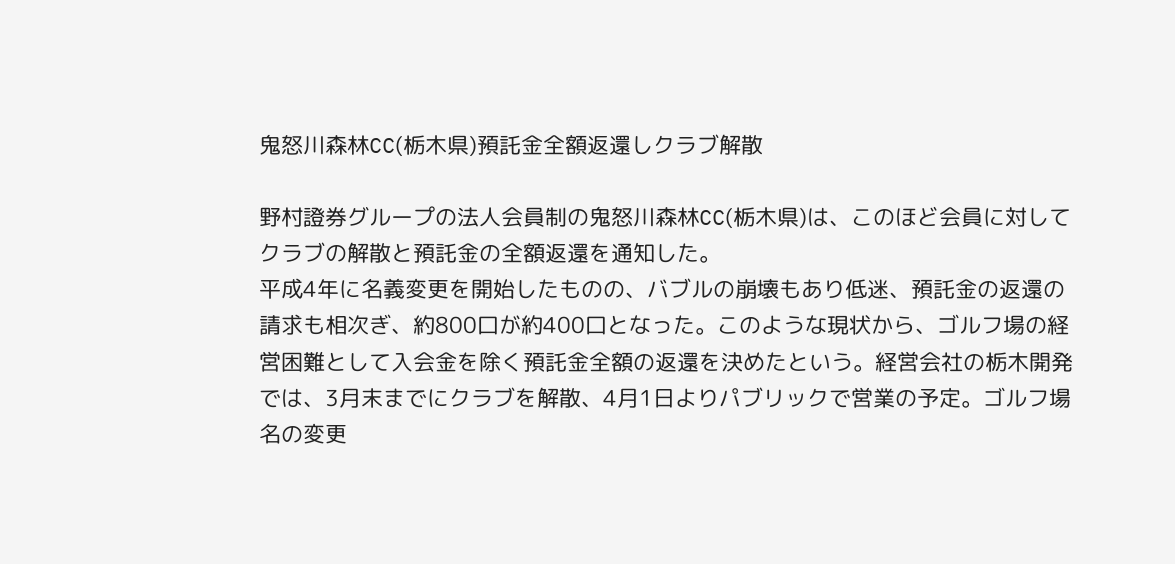鬼怒川森林CC(栃木県)預託金全額返還しクラブ解散

野村證券グループの法人会員制の鬼怒川森林CC(栃木県)は、このほど会員に対してクラブの解散と預託金の全額返還を通知した。
平成4年に名義変更を開始したものの、バブルの崩壊もあり低迷、預託金の返還の請求も相次ぎ、約800口が約400口となった。このような現状から、ゴルフ場の経営困難として入会金を除く預託金全額の返還を決めたという。経営会社の栃木開発では、3月末までにクラブを解散、4月1日よりパブリックで営業の予定。ゴルフ場名の変更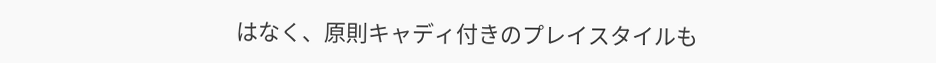はなく、原則キャディ付きのプレイスタイルも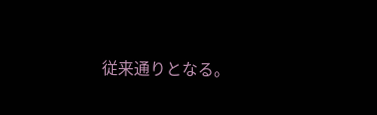従来通りとなる。